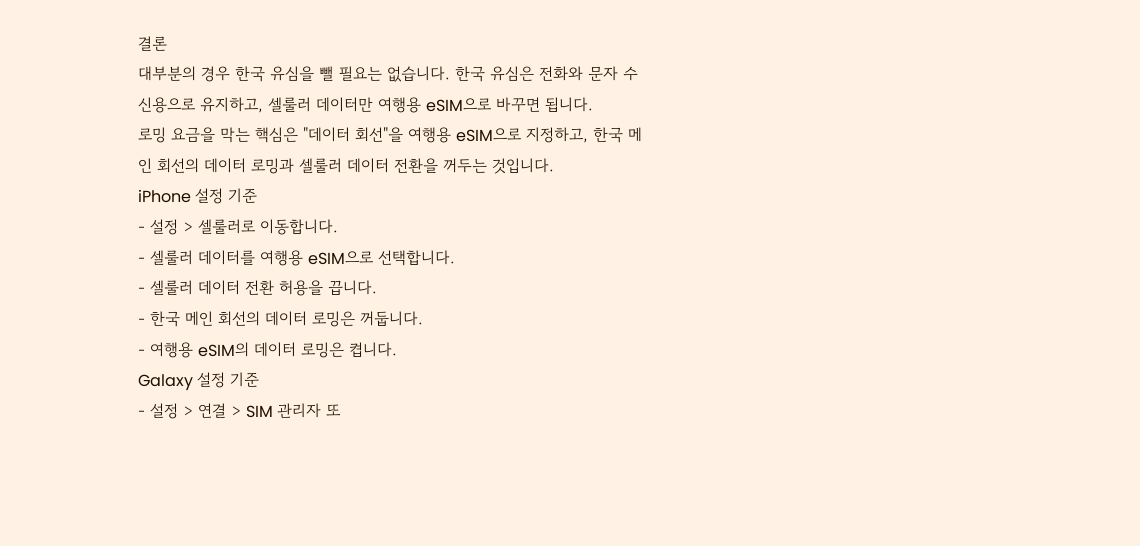결론
대부분의 경우 한국 유심을 뺄 필요는 없습니다. 한국 유심은 전화와 문자 수신용으로 유지하고, 셀룰러 데이터만 여행용 eSIM으로 바꾸면 됩니다.
로밍 요금을 막는 핵심은 "데이터 회선"을 여행용 eSIM으로 지정하고, 한국 메인 회선의 데이터 로밍과 셀룰러 데이터 전환을 꺼두는 것입니다.
iPhone 설정 기준
- 설정 > 셀룰러로 이동합니다.
- 셀룰러 데이터를 여행용 eSIM으로 선택합니다.
- 셀룰러 데이터 전환 허용을 끕니다.
- 한국 메인 회선의 데이터 로밍은 꺼둡니다.
- 여행용 eSIM의 데이터 로밍은 켭니다.
Galaxy 설정 기준
- 설정 > 연결 > SIM 관리자 또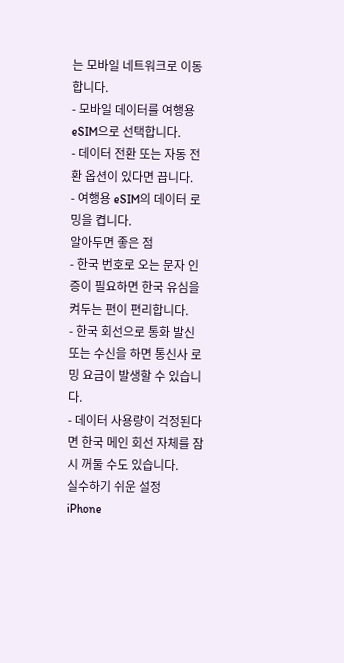는 모바일 네트워크로 이동합니다.
- 모바일 데이터를 여행용 eSIM으로 선택합니다.
- 데이터 전환 또는 자동 전환 옵션이 있다면 끕니다.
- 여행용 eSIM의 데이터 로밍을 켭니다.
알아두면 좋은 점
- 한국 번호로 오는 문자 인증이 필요하면 한국 유심을 켜두는 편이 편리합니다.
- 한국 회선으로 통화 발신 또는 수신을 하면 통신사 로밍 요금이 발생할 수 있습니다.
- 데이터 사용량이 걱정된다면 한국 메인 회선 자체를 잠시 꺼둘 수도 있습니다.
실수하기 쉬운 설정
iPhone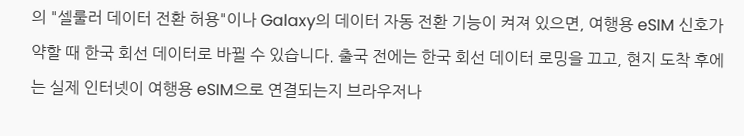의 "셀룰러 데이터 전환 허용"이나 Galaxy의 데이터 자동 전환 기능이 켜져 있으면, 여행용 eSIM 신호가 약할 때 한국 회선 데이터로 바뀔 수 있습니다. 출국 전에는 한국 회선 데이터 로밍을 끄고, 현지 도착 후에는 실제 인터넷이 여행용 eSIM으로 연결되는지 브라우저나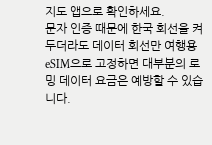지도 앱으로 확인하세요.
문자 인증 때문에 한국 회선을 켜두더라도 데이터 회선만 여행용 eSIM으로 고정하면 대부분의 로밍 데이터 요금은 예방할 수 있습니다.